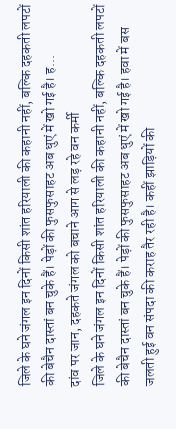जिले के घने जंगल इन दिनों किसी शांत हरियाली की कहानी नहीं, बल्कि दहकती लपटों की बेचैन दास्तां बन चुके हैं। पेड़ों की फुसफुसाहट अब धुएं में खो गई है। ह...
दांव पर जान, दहकते जंगल को बचाने आग से लड़ रहे वन कर्मी
जिले के घने जंगल इन दिनों किसी शांत हरियाली की कहानी नहीं, बल्कि दहकती लपटों की बेचैन दास्तां बन चुके हैं। पेड़ों की फुसफुसाहट अब धुएं में खो गई है। हवा में बस जलती हुई वन संपदा की कराह तैर रही है। कहीं झाड़ियों की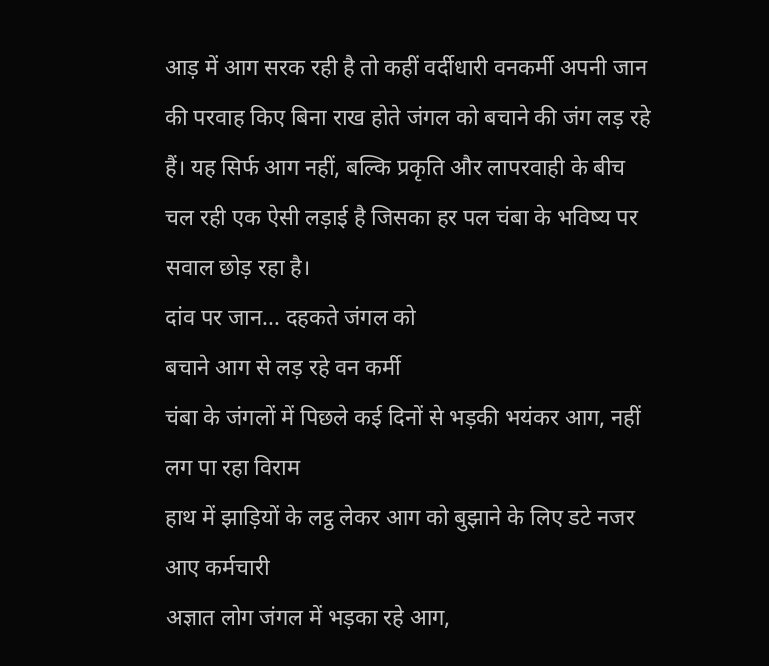आड़ में आग सरक रही है तो कहीं वर्दीधारी वनकर्मी अपनी जान की परवाह किए बिना राख होते जंगल को बचाने की जंग लड़ रहे हैं। यह सिर्फ आग नहीं, बल्कि प्रकृति और लापरवाही के बीच चल रही एक ऐसी लड़ाई है जिसका हर पल चंबा के भविष्य पर सवाल छोड़ रहा है।
दांव पर जान... दहकते जंगल को
बचाने आग से लड़ रहे वन कर्मी
चंबा के जंगलों में पिछले कई दिनों से भड़की भयंकर आग, नहीं लग पा रहा विराम
हाथ में झाड़ियों के लट्ठ लेकर आग को बुझाने के लिए डटे नजर आए कर्मचारी
अज्ञात लोग जंगल में भड़का रहे आग,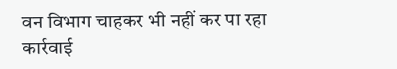वन विभाग चाहकर भी नहीं कर पा रहा कार्रवाई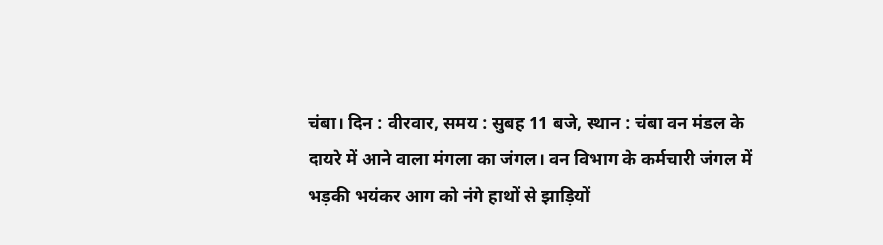चंबा। दिन : वीरवार, समय : सुबह 11 बजे, स्थान : चंबा वन मंडल के दायरे में आने वाला मंगला का जंगल। वन विभाग के कर्मचारी जंगल में भड़की भयंकर आग को नंगे हाथों से झाड़ियों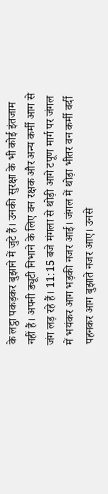के लट्ठा पकड़कर बुझाने में जुटे हैं। उनकी सुरक्षा के भी कोई इंतजाम नहीं हैं। अपनी ड्यूटी निभाने के लिए वन रक्षक और अन्य कर्मी आग से जंग लड़ रहे हैं। 11:15 बजे मंगला से थोड़ी आगे टपूण मार्ग पर जंगल में भयंकर आग भड़की नजर आई। जंगल में थोड़ा भीतर वन कर्मी वर्दी पहनकर आग बुझाते नजर आए। उनसे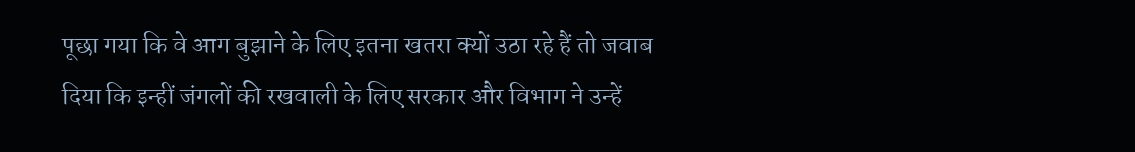पूछा गया कि वे आग बुझाने के लिए इतना खतरा क्यों उठा रहे हैं तो जवाब दिया कि इन्हीं जंगलों की रखवाली के लिए सरकार और विभाग ने उन्हें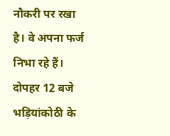नौकरी पर रखा है। वे अपना फर्ज निभा रहे हैं। दोपहर 12 बजे भड़ियांकोठी के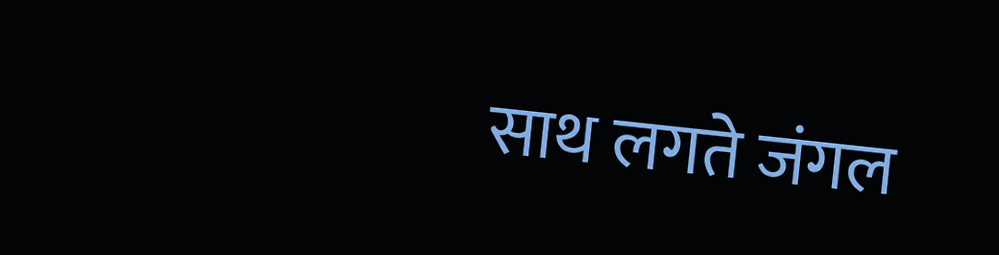साथ लगते जंगल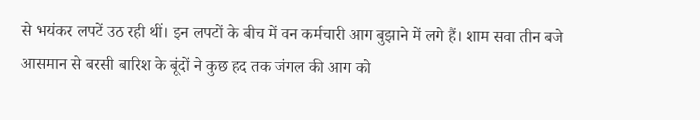से भयंकर लपटें उठ रही थीं। इन लपटों के बीच में वन कर्मचारी आग बुझाने में लगे हैं। शाम सवा तीन बजे आसमान से बरसी बारिश के बूंदों ने कुछ हद तक जंगल की आग को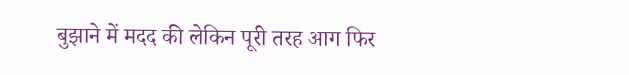बुझाने में मदद की लेकिन पूरी तरह आग फिर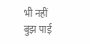भी नहीं बुझ पाई